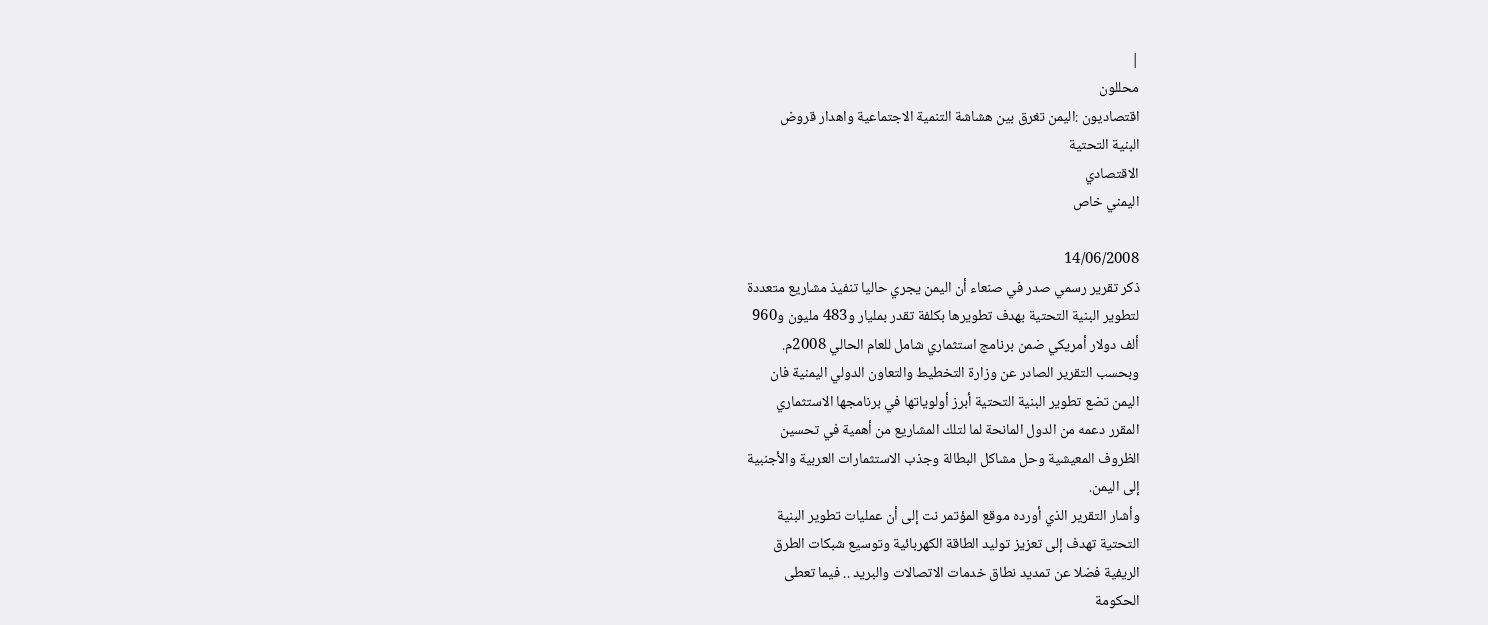|
محللون
اقتصاديون :اليمن تغرق بين هشاشة التنمية الاجتماعية واهدار قروض
البنية التحتية
الاقتصادي
اليمني خاص

14/06/2008
ذكر تقرير رسمي صدر في صنعاء أن اليمن يجري حاليا تنفيذ مشاريع متعددة
لتطوير البنية التحتية بهدف تطويرها بكلفة تقدر بمليار و483 مليون و960
ألف دولار أمريكي ضمن برنامج استثماري شامل للعام الحالي 2008م.
وبحسب التقرير الصادر عن وزارة التخطيط والتعاون الدولي اليمنية فان
اليمن تضع تطوير البنية التحتية أبرز أولوياتها في برنامجها الاستثماري
المقرر دعمه من الدول المانحة لما لتلك المشاريع من أهمية في تحسين
الظروف المعيشية وحل مشاكل البطالة وجذب الاستثمارات العربية والأجنبية
إلى اليمن.
وأشار التقرير الذي أورده موقع المؤتمر نت إلى أن عمليات تطوير البنية
التحتية تهدف إلى تعزيز توليد الطاقة الكهربائية وتوسيع شبكات الطرق
الريفية فضلا عن تمديد نطاق خدمات الاتصالات والبريد .. فيما تعطى
الحكومة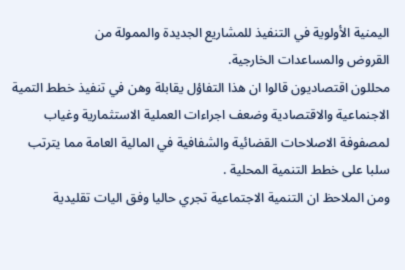اليمنية الأولوية في التنفيذ للمشاريع الجديدة والممولة من
القروض والمساعدات الخارجية.
محللون اقتصاديون قالوا ان هذا التفاؤل يقابلة وهن في تنفيذ خطط التمية
الاجنماعية والاقتصادية وضعف اجراءات العملية الاستثمارية وغياب
لمصفوفة الاصلاحات القضائية والشفافية في المالية العامة مما يترتب
سلبا على خطط التنمية المحلية .
ومن الملاحظ ان التنمية الاجتماعية تجري حاليا وفق اليات تقليدية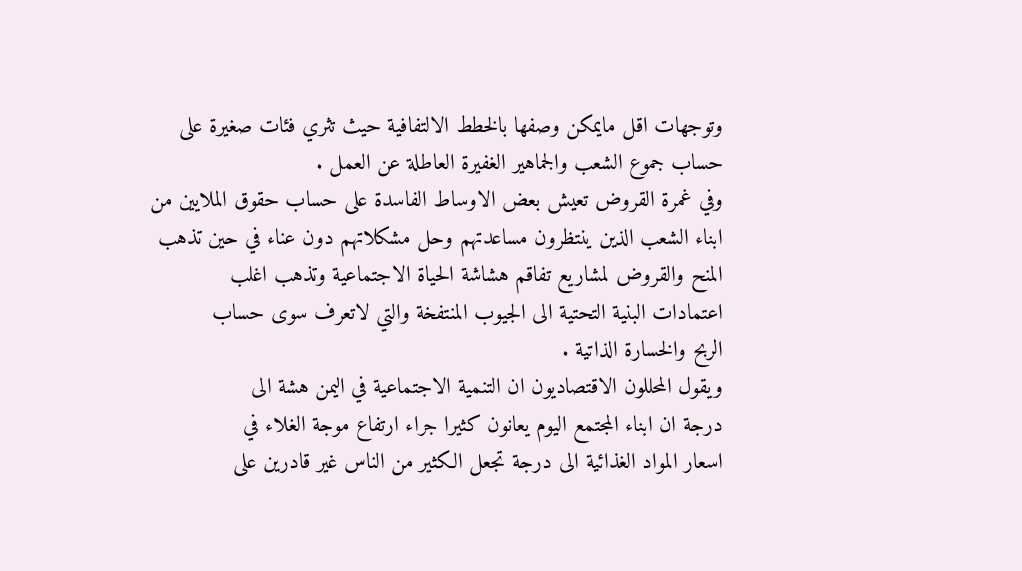وتوجهات اقل مايمكن وصفها بالخطط الالتفافية حيث تثري فئات صغيرة على
حساب جموع الشعب والجماهير الغفيرة العاطلة عن العمل .
وفي غمرة القروض تعيش بعض الاوساط الفاسدة على حساب حقوق الملايين من
ابناء الشعب الذين ينتظرون مساعدتهم وحل مشكلاتهم دون عناء في حين تذهب
المنح والقروض لمشاريع تفاقم هشاشة الحياة الاجتماعية وتذهب اغلب
اعتمادات البنية التحتية الى الجيوب المنتفخة والتي لاتعرف سوى حساب
الربح والخسارة الذاتية .
ويقول المحللون الاقتصاديون ان التنمية الاجتماعية في اليمن هشة الى
درجة ان ابناء المجتمع اليوم يعانون كثيرا جراء ارتفاع موجة الغلاء في
اسعار المواد الغذائية الى درجة تجعل الكثير من الناس غير قادرين على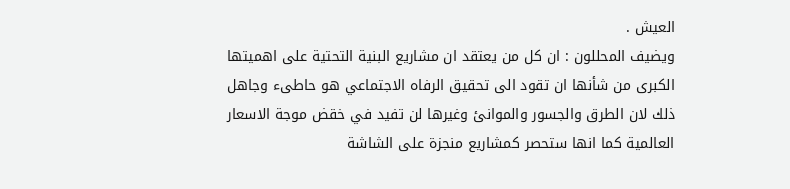العيش .
ويضيف المحللون : ان كل من يعتقد ان مشاريع البنية التحتية على اهميتها
الكبرى من شأنها ان تقود الى تحقيق الرفاه الاجتماعي هو حاطىء وجاهل
ذلك لان الطرق والجسور والموانئ وغيرها لن تفيد في خقض موجة الاسعار
العالمية كما انها ستحصر كمشاريع منجزة على الشاشة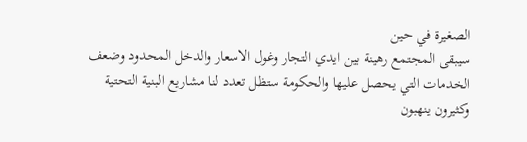الصغيرة في حين
سيبقى المجتمع رهينة بين ايدي التجار وغول الاسعار والدخل المحدود وضعف
الخدمات التي يحصل عليها والحكومة ستظل تعدد لنا مشاريع البنية التحتية
وكثيرون ينهبون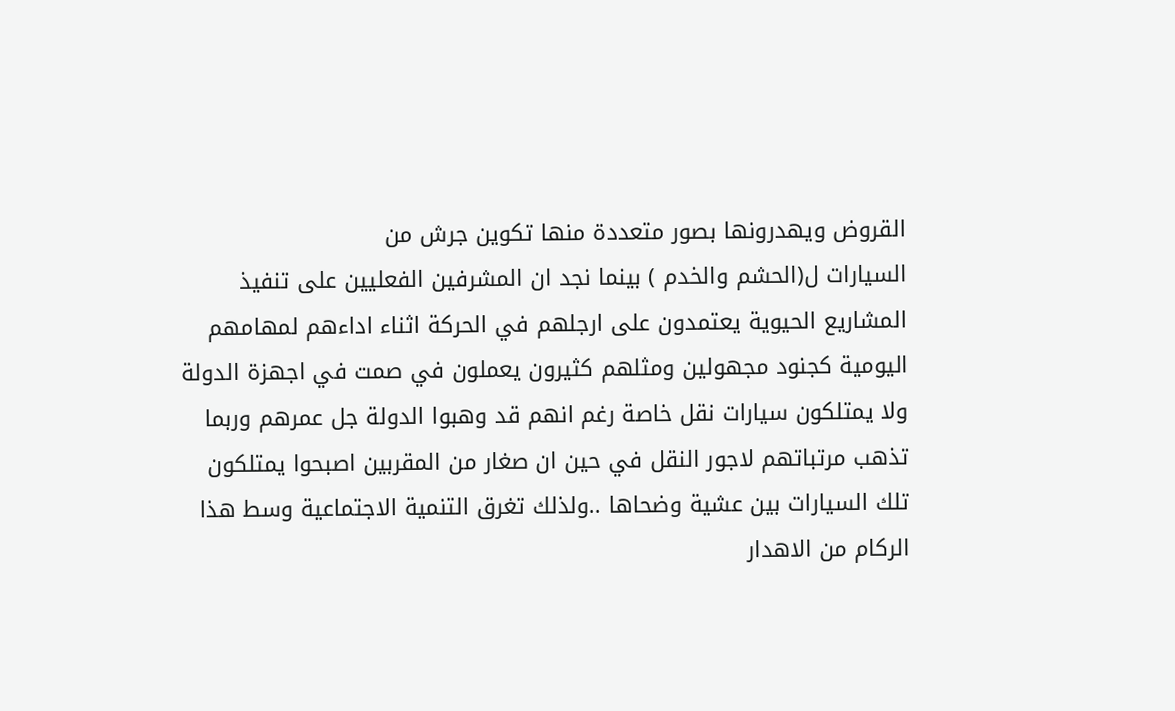القروض ويهدرونها بصور متعددة منها تكوين جرش من
السيارات ل(الحشم والخدم ) بينما نجد ان المشرفين الفعليين على تنفيذ
المشاريع الحيوية يعتمدون على ارجلهم في الحركة اثناء اداءهم لمهامهم
اليومية كجنود مجهولين ومثلهم كثيرون يعملون في صمت في اجهزة الدولة
ولا يمتلكون سيارات نقل خاصة رغم انهم قد وهبوا الدولة جل عمرهم وربما
تذهب مرتباتهم لاجور النقل في حين ان صغار من المقربين اصبحوا يمتلكون
تلك السيارات بين عشية وضحاها ..ولذلك تغرق التنمية الاجتماعية وسط هذا
الركام من الاهدار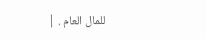للمال العام . |